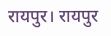रायपुर। रायपुर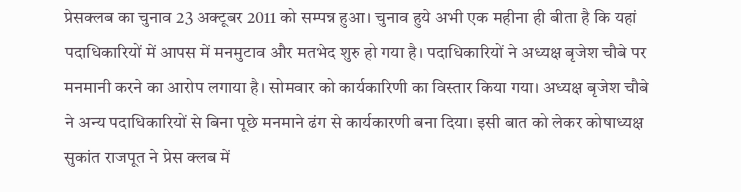प्रेसक्लब का चुनाव 23 अक्टूबर 2011 को सम्पन्न हुआ। चुनाव हुये अभी एक महीना ही बीता है कि यहां पदाधिकारियों में आपस में मनमुटाव और मतभेद शुरु हो गया है। पदाधिकारियों ने अध्यक्ष बृजेश चौबे पर मनमानी करने का आरोप लगाया है। सोमवार को कार्यकारिणी का विस्तार किया गया। अध्यक्ष बृजेश चौबे ने अन्य पदाधिकारियों से बिना पूछे मनमाने ढंग से कार्यकारणी बना दिया। इसी बात को लेकर कोषाध्यक्ष सुकांत राजपूत ने प्रेस क्लब में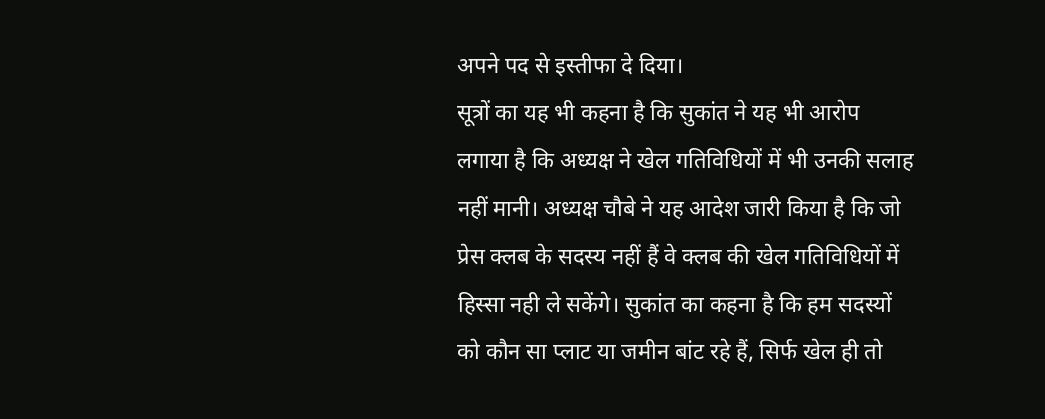अपने पद से इस्तीफा दे दिया।
सूत्रों का यह भी कहना है कि सुकांत ने यह भी आरोप लगाया है कि अध्यक्ष ने खेल गतिविधियों में भी उनकी सलाह नहीं मानी। अध्यक्ष चौबे ने यह आदेश जारी किया है कि जो प्रेस क्लब के सदस्य नहीं हैं वे क्लब की खेल गतिविधियों में हिस्सा नही ले सकेंगे। सुकांत का कहना है कि हम सदस्यों को कौन सा प्लाट या जमीन बांट रहे हैं, सिर्फ खेल ही तो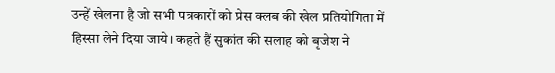उन्हें खेलना है जो सभी पत्रकारों को प्रेस क्लब की खेल प्रतियोगिता में हिस्सा लेने दिया जाये। कहते हैं सुकांत की सलाह को बृजेश ने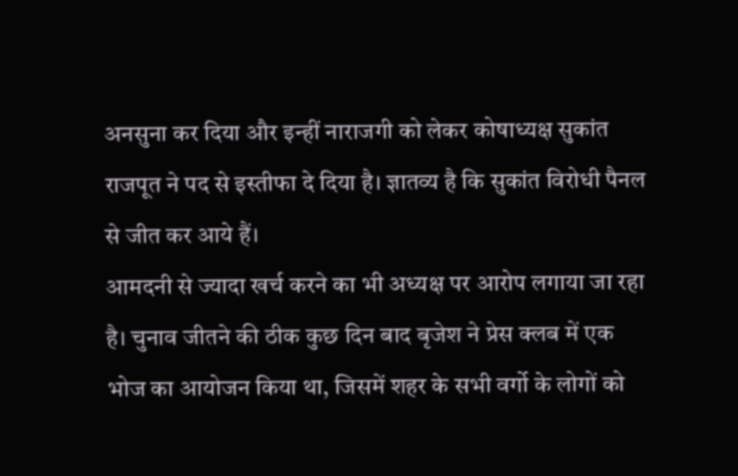अनसुना कर दिया और इन्हीं नाराजगी को लेकर कोषाध्यक्ष सुकांत राजपूत ने पद से इस्तीफा दे दिया है। ज्ञातव्य है कि सुकांत विरोधी पैनल से जीत कर आये हैं।
आमदनी से ज्यादा खर्च करने का भी अध्यक्ष पर आरोप लगाया जा रहा है। चुनाव जीतने की ठीक कुछ दिन बाद बृजेश ने प्रेस क्लब में एक भोज का आयोजन किया था, जिसमें शहर के सभी वर्गो के लोगों को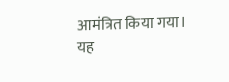आमंत्रित किया गया। यह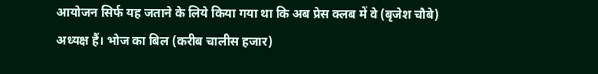आयोजन सिर्फ यह जताने के लिये किया गया था कि अब प्रेस क्लब में वे (बृजेश चौबे) अध्यक्ष हैं। भोज का बिल (करीब चालीस हजार)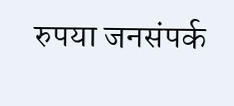रुपया जनसंपर्क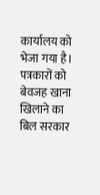कार्यालय को भेजा गया है। पत्रकारों को बेवजह खाना खिलाने का बिल सरकार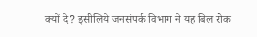क्यों दे? इसीलिये जनसंपर्क विभाग ने यह बिल रोक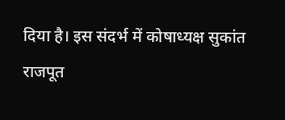दिया है। इस संदर्भ में कोषाध्यक्ष सुकांत राजपूत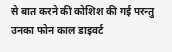से बात करने की कोशिश की गई परन्तु उनका फोन काल डाइवर्ट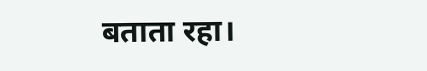बताता रहा।